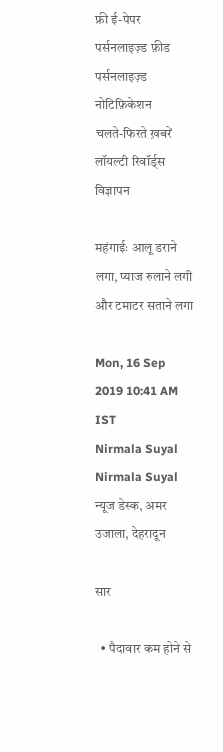फ्री ई-पेपर
पर्सनलाइज़्ड फ़ीड
पर्सनलाइज़्ड नोटिफ़िकेशन
चलते-फिरते ख़बरें
लॉयल्टी रिवॉर्ड्स
विज्ञापन

महंगाईः आलू डराने लगा, प्याज रुलाने लगी और टमाटर सताने लगा

Mon, 16 Sep 2019 10:41 AM IST
Nirmala Suyal Nirmala Suyal न्यूज डेस्क, अमर उजाला, देहरादून

सार

  • पैदावार कम होने से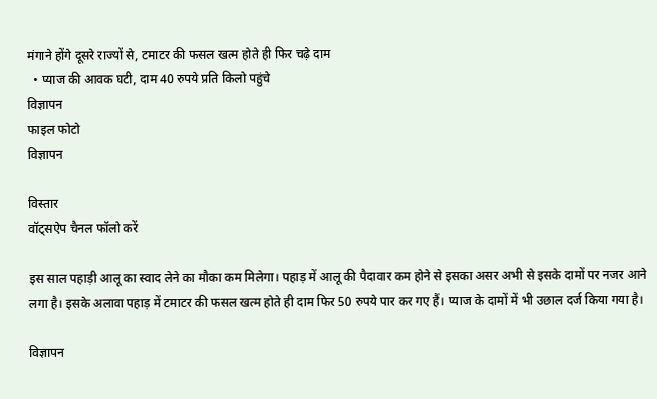मंगाने होंगे दूसरे राज्यों से, टमाटर की फसल खत्म होते ही फिर चढ़े दाम
  • प्याज की आवक घटी, दाम 40 रुपये प्रति किलो पहुंचे
विज्ञापन
फाइल फोटो
विज्ञापन

विस्तार
वॉट्सऐप चैनल फॉलो करें

इस साल पहाड़ी आलू का स्वाद लेने का मौका कम मिलेगा। पहाड़ में आलू की पैदावार कम होने से इसका असर अभी से इसके दामों पर नजर आने लगा है। इसके अलावा पहाड़ में टमाटर की फसल खत्म होते ही दाम फिर 50 रुपये पार कर गए हैं। प्याज के दामों में भी उछाल दर्ज किया गया है।

विज्ञापन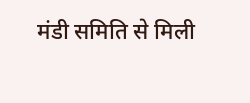मंडी समिति से मिली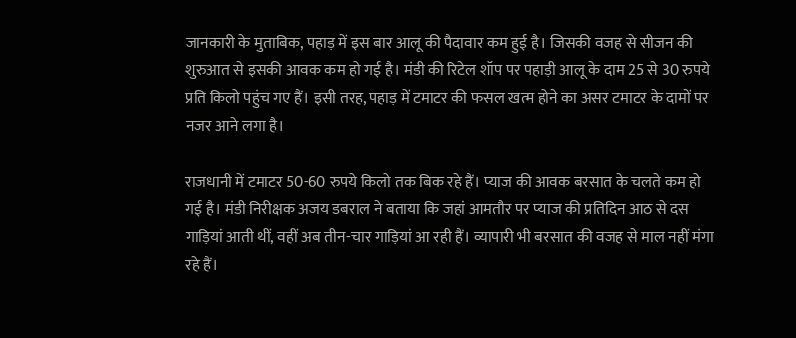जानकारी के मुताबिक, पहाड़ में इस बार आलू की पैदावार कम हुई है। जिसकी वजह से सीजन की शुरुआत से इसकी आवक कम हो गई है। मंडी की रिटेल शॉप पर पहाड़ी आलू के दाम 25 से 30 रुपये प्रति किलो पहुंच गए हैं। इसी तरह, पहाड़ में टमाटर की फसल खत्म होने का असर टमाटर के दामों पर नजर आने लगा है।

राजधानी में टमाटर 50-60 रुपये किलो तक बिक रहे हैं। प्याज की आवक बरसात के चलते कम हो गई है। मंडी निरीक्षक अजय डबराल ने बताया कि जहां आमतौर पर प्याज की प्रतिदिन आठ से दस गाड़ियां आती थीं, वहीं अब तीन-चार गाड़ियां आ रही हैं। व्यापारी भी बरसात की वजह से माल नहीं मंगा रहे हैं।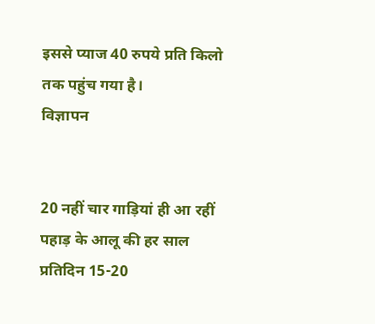इससे प्याज 40 रुपये प्रति किलो तक पहुंच गया है।
विज्ञापन


20 नहीं चार गाड़ियां ही आ रहीं
पहाड़ के आलू की हर साल प्रतिदिन 15-20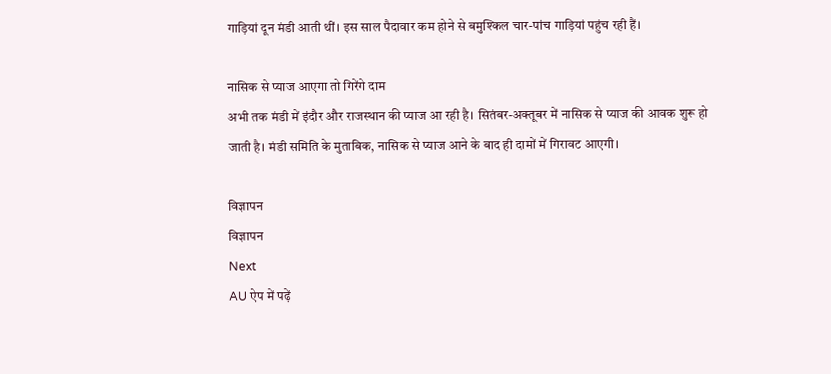गाड़ियां दून मंडी आती थीं। इस साल पैदावार कम होने से बमुश्किल चार-पांच गाड़ियां पहुंच रही हैं।

नासिक से प्याज आएगा तो गिरेंगे दाम
अभी तक मंडी में इंदौर और राजस्थान की प्याज आ रही है। सितंबर-अक्तूबर में नासिक से प्याज की आवक शुरू हो जाती है। मंडी समिति के मुताबिक, नासिक से प्याज आने के बाद ही दामों में गिरावट आएगी।

विज्ञापन
विज्ञापन
Next
AU ऐप में पढ़ें